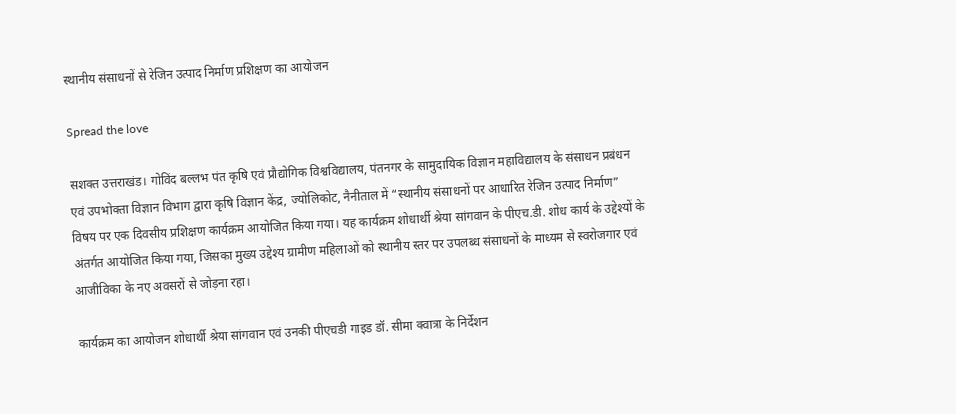स्थानीय संसाधनों से रेजिन उत्पाद निर्माण प्रशिक्षण का आयोजन

Spread the love

सशक्त उत्तराखंड। गोविंद बल्लभ पंत कृषि एवं प्रौद्योगिक विश्वविद्यालय, पंतनगर के सामुदायिक विज्ञान महाविद्यालय के संसाधन प्रबंधन एवं उपभोक्ता विज्ञान विभाग द्वारा कृषि विज्ञान केंद्र, ज्योलिकोट, नैनीताल में “स्थानीय संसाधनों पर आधारित रेजिन उत्पाद निर्माण” विषय पर एक दिवसीय प्रशिक्षण कार्यक्रम आयोजित किया गया। यह कार्यक्रम शोधार्थी श्रेया सांगवान के पीएच.डी. शोध कार्य के उद्देश्यों के अंतर्गत आयोजित किया गया, जिसका मुख्य उद्देश्य ग्रामीण महिलाओं को स्थानीय स्तर पर उपलब्ध संसाधनों के माध्यम से स्वरोजगार एवं आजीविका के नए अवसरों से जोड़ना रहा।

कार्यक्रम का आयोजन शोधार्थी श्रेया सांगवान एवं उनकी पीएचडी गाइड डॉ. सीमा क्वात्रा के निर्देशन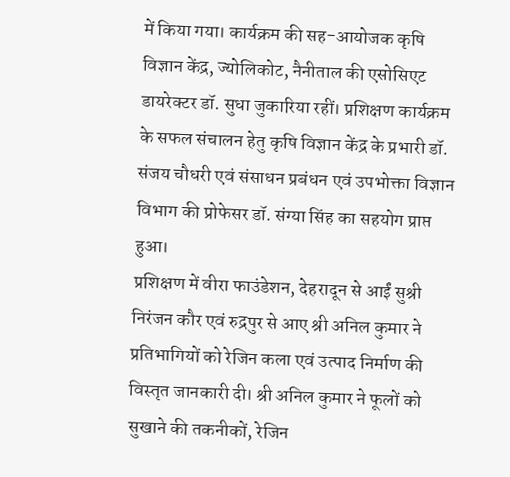में किया गया। कार्यक्रम की सह-आयोजक कृषि विज्ञान केंद्र, ज्योलिकोट, नैनीताल की एसोसिएट डायरेक्टर डॉ. सुधा जुकारिया रहीं। प्रशिक्षण कार्यक्रम के सफल संचालन हेतु कृषि विज्ञान केंद्र के प्रभारी डॉ. संजय चौधरी एवं संसाधन प्रबंधन एवं उपभोक्ता विज्ञान विभाग की प्रोफेसर डॉ. संग्या सिंह का सहयोग प्राप्त हुआ।
प्रशिक्षण में वीरा फाउंडेशन, देहरादून से आईं सुश्री निरंजन कौर एवं रुद्रपुर से आए श्री अनिल कुमार ने प्रतिभागियों को रेजिन कला एवं उत्पाद निर्माण की विस्तृत जानकारी दी। श्री अनिल कुमार ने फूलों को सुखाने की तकनीकों, रेजिन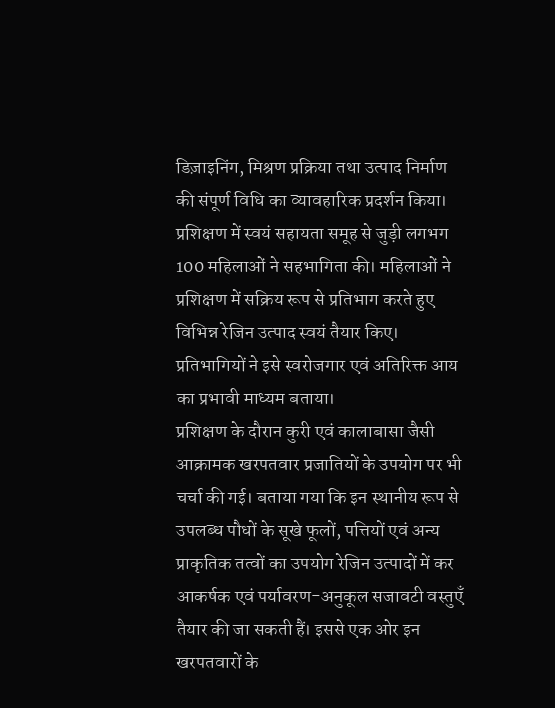डिज़ाइनिंग, मिश्रण प्रक्रिया तथा उत्पाद निर्माण की संपूर्ण विधि का व्यावहारिक प्रदर्शन किया।
प्रशिक्षण में स्वयं सहायता समूह से जुड़ी लगभग 100 महिलाओं ने सहभागिता की। महिलाओं ने प्रशिक्षण में सक्रिय रूप से प्रतिभाग करते हुए विभिन्न रेजिन उत्पाद स्वयं तैयार किए। प्रतिभागियों ने इसे स्वरोजगार एवं अतिरिक्त आय का प्रभावी माध्यम बताया।
प्रशिक्षण के दौरान कुरी एवं कालाबासा जैसी आक्रामक खरपतवार प्रजातियों के उपयोग पर भी चर्चा की गई। बताया गया कि इन स्थानीय रूप से उपलब्ध पौधों के सूखे फूलों, पत्तियों एवं अन्य प्राकृतिक तत्वों का उपयोग रेजिन उत्पादों में कर आकर्षक एवं पर्यावरण-अनुकूल सजावटी वस्तुएँ तैयार की जा सकती हैं। इससे एक ओर इन खरपतवारों के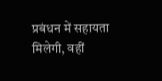प्रबंधन में सहायता मिलेगी, वहीं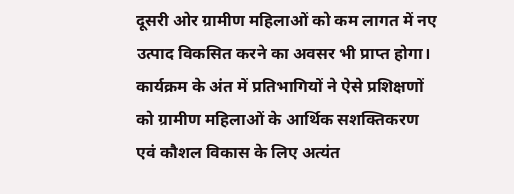दूसरी ओर ग्रामीण महिलाओं को कम लागत में नए उत्पाद विकसित करने का अवसर भी प्राप्त होगा।
कार्यक्रम के अंत में प्रतिभागियों ने ऐसे प्रशिक्षणों को ग्रामीण महिलाओं के आर्थिक सशक्तिकरण एवं कौशल विकास के लिए अत्यंत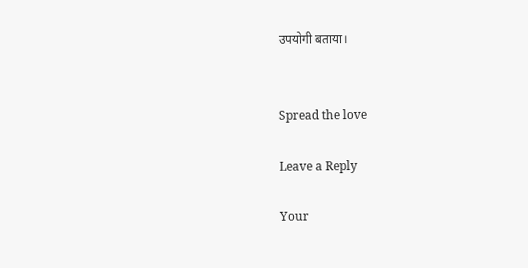उपयोगी बताया।


Spread the love

Leave a Reply

Your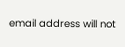email address will not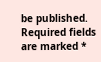be published. Required fields are marked *